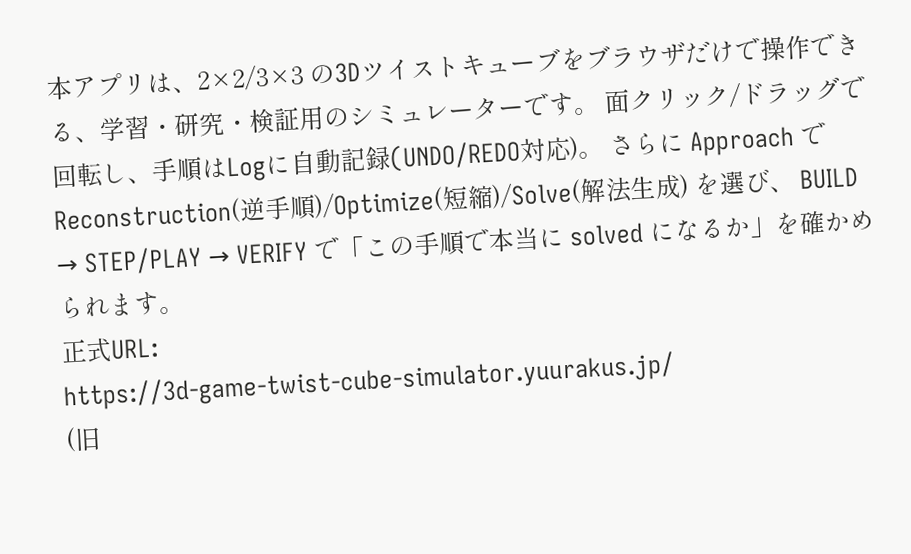本アプリは、2×2/3×3 の3Dツイストキューブをブラウザだけで操作できる、学習・研究・検証用のシミュレーターです。 面クリック/ドラッグで回転し、手順はLogに自動記録(UNDO/REDO対応)。 さらに Approach で Reconstruction(逆手順)/Optimize(短縮)/Solve(解法生成) を選び、 BUILD → STEP/PLAY → VERIFY で「この手順で本当に solved になるか」を確かめられます。
正式URL:
https://3d-game-twist-cube-simulator.yuurakus.jp/
(旧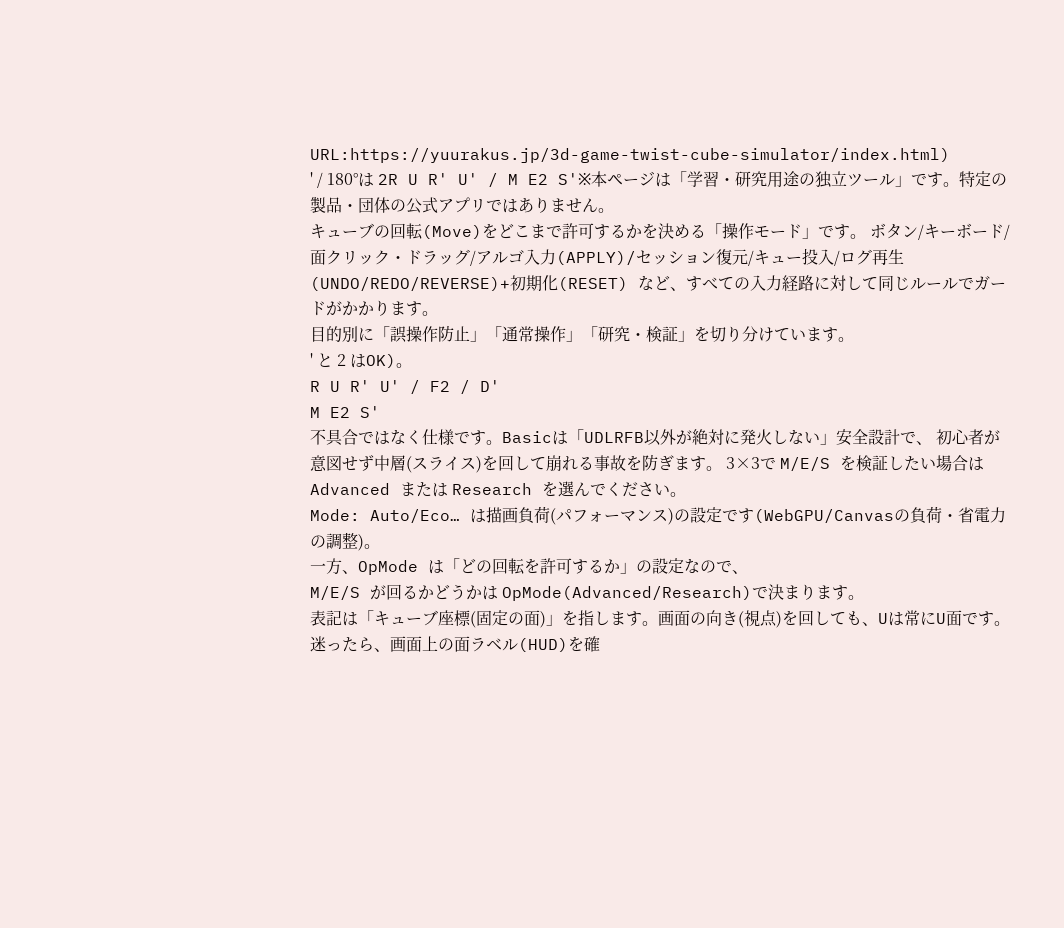URL:https://yuurakus.jp/3d-game-twist-cube-simulator/index.html)
' / 180°は 2R U R' U' / M E2 S'※本ページは「学習・研究用途の独立ツール」です。特定の製品・団体の公式アプリではありません。
キューブの回転(Move)をどこまで許可するかを決める「操作モード」です。 ボタン/キーボード/面クリック・ドラッグ/アルゴ入力(APPLY)/セッション復元/キュー投入/ログ再生(UNDO/REDO/REVERSE)+初期化(RESET) など、すべての入力経路に対して同じルールでガードがかかります。
目的別に「誤操作防止」「通常操作」「研究・検証」を切り分けています。
' と 2 はOK)。
R U R' U' / F2 / D'
M E2 S'
不具合ではなく仕様です。Basicは「UDLRFB以外が絶対に発火しない」安全設計で、 初心者が意図せず中層(スライス)を回して崩れる事故を防ぎます。 3×3で M/E/S を検証したい場合は Advanced または Research を選んでください。
Mode: Auto/Eco… は描画負荷(パフォーマンス)の設定です(WebGPU/Canvasの負荷・省電力の調整)。
一方、OpMode は「どの回転を許可するか」の設定なので、
M/E/S が回るかどうかは OpMode(Advanced/Research)で決まります。
表記は「キューブ座標(固定の面)」を指します。画面の向き(視点)を回しても、Uは常にU面です。 迷ったら、画面上の面ラベル(HUD)を確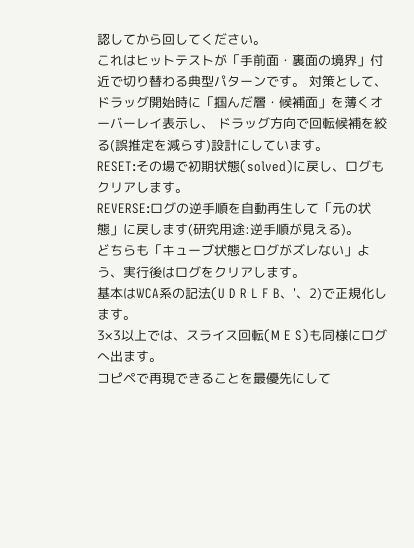認してから回してください。
これはヒットテストが「手前面・裏面の境界」付近で切り替わる典型パターンです。 対策として、ドラッグ開始時に「掴んだ層・候補面」を薄くオーバーレイ表示し、 ドラッグ方向で回転候補を絞る(誤推定を減らす)設計にしています。
RESET:その場で初期状態(solved)に戻し、ログもクリアします。
REVERSE:ログの逆手順を自動再生して「元の状態」に戻します(研究用途:逆手順が見える)。
どちらも「キューブ状態とログがズレない」よう、実行後はログをクリアします。
基本はWCA系の記法(U D R L F B、'、2)で正規化します。
3×3以上では、スライス回転(M E S)も同様にログへ出ます。
コピペで再現できることを最優先にして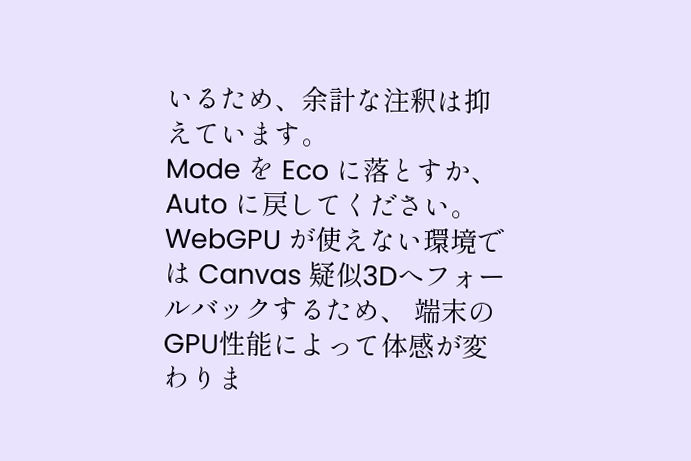いるため、余計な注釈は抑えています。
Mode を Eco に落とすか、Auto に戻してください。 WebGPU が使えない環境では Canvas 疑似3Dへフォールバックするため、 端末のGPU性能によって体感が変わりま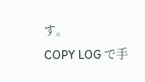す。
COPY LOG で手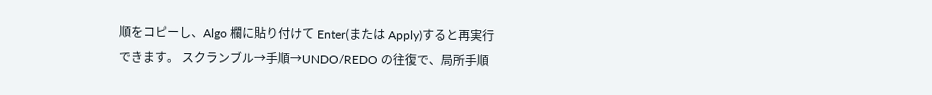順をコピーし、Algo 欄に貼り付けて Enter(または Apply)すると再実行できます。 スクランブル→手順→UNDO/REDO の往復で、局所手順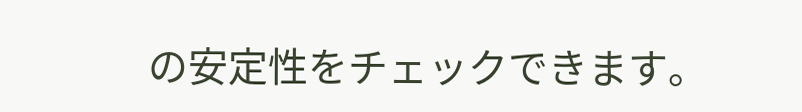の安定性をチェックできます。